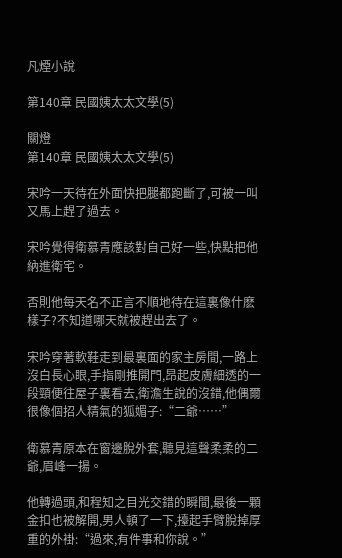凡煙小說

第140章 民國姨太太文學(5)

關燈
第140章 民國姨太太文學(5)

宋吟一天待在外面快把腿都跑斷了,可被一叫又馬上趕了過去。

宋吟覺得衛慕青應該對自己好一些,快點把他納進衛宅。

否則他每天名不正言不順地待在這裏像什麽樣子?不知道哪天就被趕出去了。

宋吟穿著軟鞋走到最裏面的家主房間,一路上沒白長心眼,手指剛推開門,昂起皮膚細透的一段頸便往屋子裏看去,衛澹生說的沒錯,他偶爾很像個招人精氣的狐媚子:“二爺……”

衛慕青原本在窗邊脫外套,聽見這聲柔柔的二爺,眉峰一揚。

他轉過頭,和程知之目光交錯的瞬間,最後一顆金扣也被解開,男人頓了一下,擡起手臂脫掉厚重的外褂:“過來,有件事和你說。”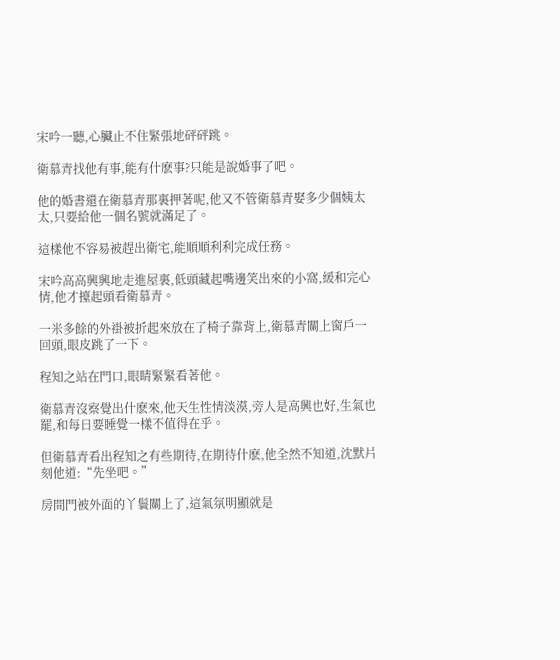宋吟一聽,心臟止不住緊張地砰砰跳。

衛慕青找他有事,能有什麽事?只能是說婚事了吧。

他的婚書還在衛慕青那裏押著呢,他又不管衛慕青娶多少個姨太太,只要給他一個名號就滿足了。

這樣他不容易被趕出衛宅,能順順利利完成任務。

宋吟高高興興地走進屋裏,低頭藏起嘴邊笑出來的小窩,緩和完心情,他才擡起頭看衛慕青。

一米多餘的外褂被折起來放在了椅子靠背上,衛慕青關上窗戶一回頭,眼皮跳了一下。

程知之站在門口,眼睛緊緊看著他。

衛慕青沒察覺出什麽來,他天生性情淡漠,旁人是高興也好,生氣也罷,和每日要睡覺一樣不值得在乎。

但衛慕青看出程知之有些期待,在期待什麽,他全然不知道,沈默片刻他道:“先坐吧。”

房間門被外面的丫鬟關上了,這氣氛明顯就是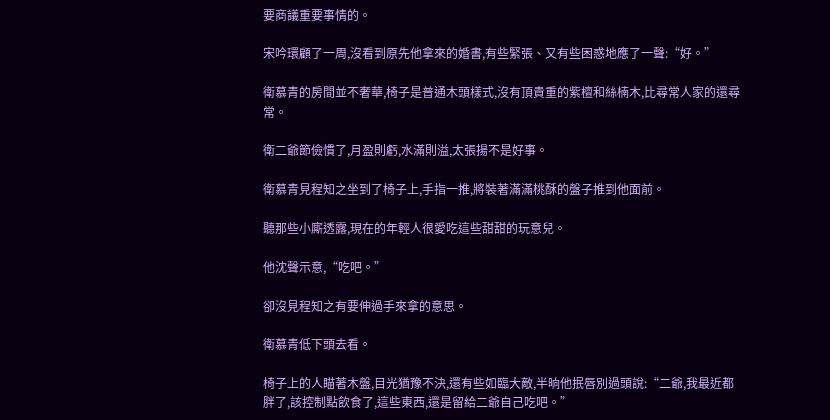要商議重要事情的。

宋吟環顧了一周,沒看到原先他拿來的婚書,有些緊張、又有些困惑地應了一聲:“好。”

衛慕青的房間並不奢華,椅子是普通木頭樣式,沒有頂貴重的紫檀和絲楠木,比尋常人家的還尋常。

衛二爺節儉慣了,月盈則虧,水滿則溢,太張揚不是好事。

衛慕青見程知之坐到了椅子上,手指一推,將裝著滿滿桃酥的盤子推到他面前。

聽那些小廝透露,現在的年輕人很愛吃這些甜甜的玩意兒。

他沈聲示意,“吃吧。”

卻沒見程知之有要伸過手來拿的意思。

衛慕青低下頭去看。

椅子上的人瞄著木盤,目光猶豫不決,還有些如臨大敵,半晌他抿唇別過頭說:“二爺,我最近都胖了,該控制點飲食了,這些東西,還是留給二爺自己吃吧。”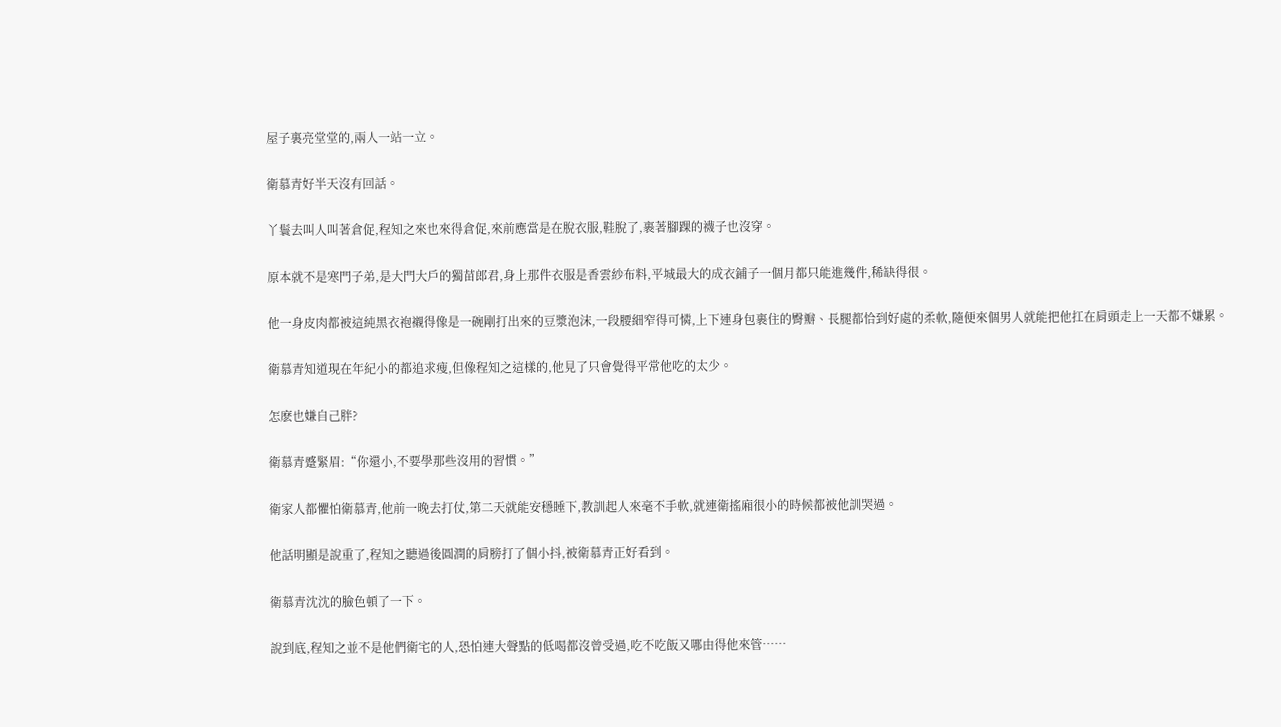屋子裏亮堂堂的,兩人一站一立。

衛慕青好半天沒有回話。

丫鬟去叫人叫著倉促,程知之來也來得倉促,來前應當是在脫衣服,鞋脫了,裹著腳踝的襪子也沒穿。

原本就不是寒門子弟,是大門大戶的獨苗郎君,身上那件衣服是香雲紗布料,平城最大的成衣鋪子一個月都只能進幾件,稀缺得很。

他一身皮肉都被這純黑衣袍襯得像是一碗剛打出來的豆漿泡沫,一段腰細窄得可憐,上下連身包裹住的臀瓣、長腿都恰到好處的柔軟,隨便來個男人就能把他扛在肩頭走上一天都不嫌累。

衛慕青知道現在年紀小的都追求瘦,但像程知之這樣的,他見了只會覺得平常他吃的太少。

怎麽也嫌自己胖?

衛慕青蹙緊眉:“你還小,不要學那些沒用的習慣。”

衛家人都懼怕衛慕青,他前一晚去打仗,第二天就能安穩睡下,教訓起人來毫不手軟,就連衛搖廂很小的時候都被他訓哭過。

他話明顯是說重了,程知之聽過後圓潤的肩膀打了個小抖,被衛慕青正好看到。

衛慕青沈沈的臉色頓了一下。

說到底,程知之並不是他們衛宅的人,恐怕連大聲點的低喝都沒曾受過,吃不吃飯又哪由得他來管……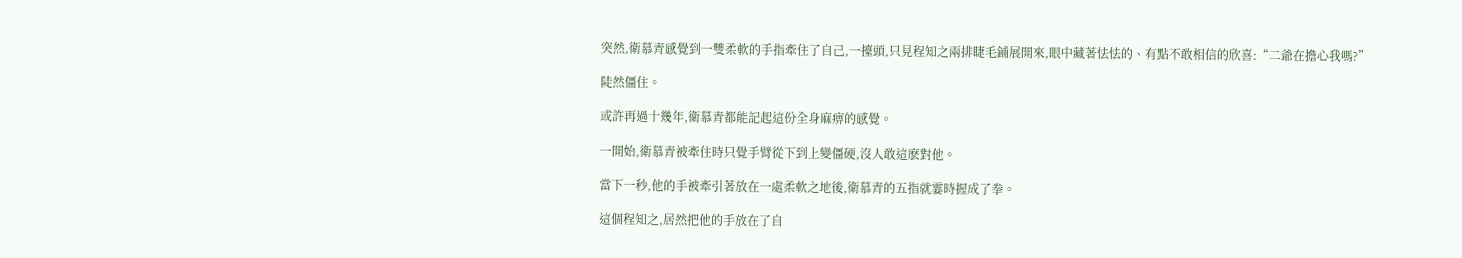突然,衛慕青感覺到一雙柔軟的手指牽住了自己,一擡頭,只見程知之兩排睫毛鋪展開來,眼中藏著怯怯的、有點不敢相信的欣喜:“二爺在擔心我嗎?”

陡然僵住。

或許再過十幾年,衛慕青都能記起這份全身麻痹的感覺。

一開始,衛慕青被牽住時只覺手臂從下到上變僵硬,沒人敢這麽對他。

當下一秒,他的手被牽引著放在一處柔軟之地後,衛慕青的五指就霎時握成了拳。

這個程知之,居然把他的手放在了自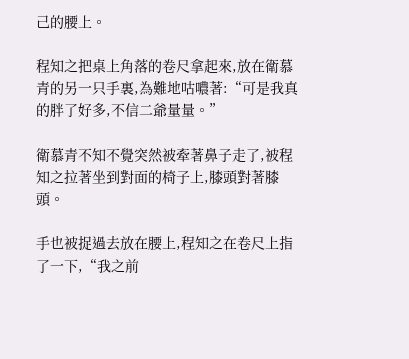己的腰上。

程知之把桌上角落的卷尺拿起來,放在衛慕青的另一只手裏,為難地咕噥著:“可是我真的胖了好多,不信二爺量量。”

衛慕青不知不覺突然被牽著鼻子走了,被程知之拉著坐到對面的椅子上,膝頭對著膝頭。

手也被捉過去放在腰上,程知之在卷尺上指了一下,“我之前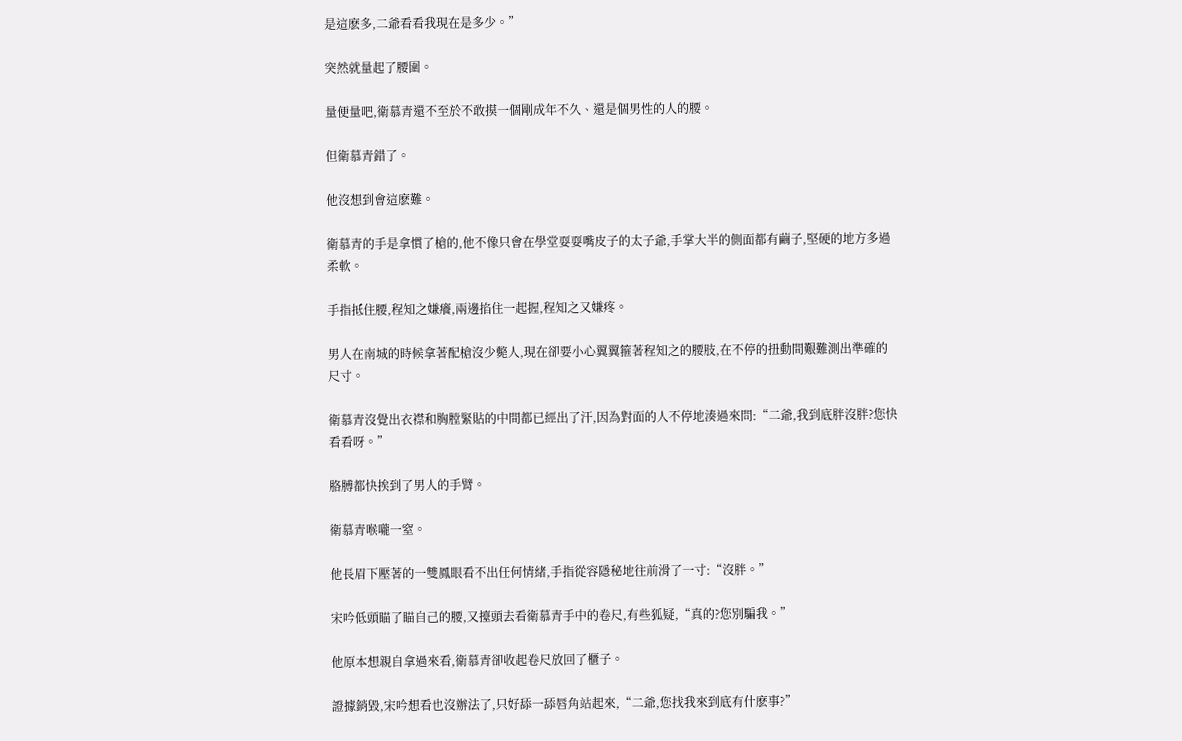是這麽多,二爺看看我現在是多少。”

突然就量起了腰圍。

量便量吧,衛慕青還不至於不敢摸一個剛成年不久、還是個男性的人的腰。

但衛慕青錯了。

他沒想到會這麽難。

衛慕青的手是拿慣了槍的,他不像只會在學堂耍耍嘴皮子的太子爺,手掌大半的側面都有繭子,堅硬的地方多過柔軟。

手指抵住腰,程知之嫌癢,兩邊掐住一起握,程知之又嫌疼。

男人在南城的時候拿著配槍沒少斃人,現在卻要小心翼翼箍著程知之的腰肢,在不停的扭動間艱難測出準確的尺寸。

衛慕青沒覺出衣襟和胸膛緊貼的中間都已經出了汗,因為對面的人不停地湊過來問:“二爺,我到底胖沒胖?您快看看呀。”

胳膊都快挨到了男人的手臂。

衛慕青喉嚨一窒。

他長眉下壓著的一雙鳳眼看不出任何情緒,手指從容隱秘地往前滑了一寸:“沒胖。”

宋吟低頭瞄了瞄自己的腰,又擡頭去看衛慕青手中的卷尺,有些狐疑,“真的?您別騙我。”

他原本想親自拿過來看,衛慕青卻收起卷尺放回了櫃子。

證據銷毀,宋吟想看也沒辦法了,只好舔一舔唇角站起來,“二爺,您找我來到底有什麽事?”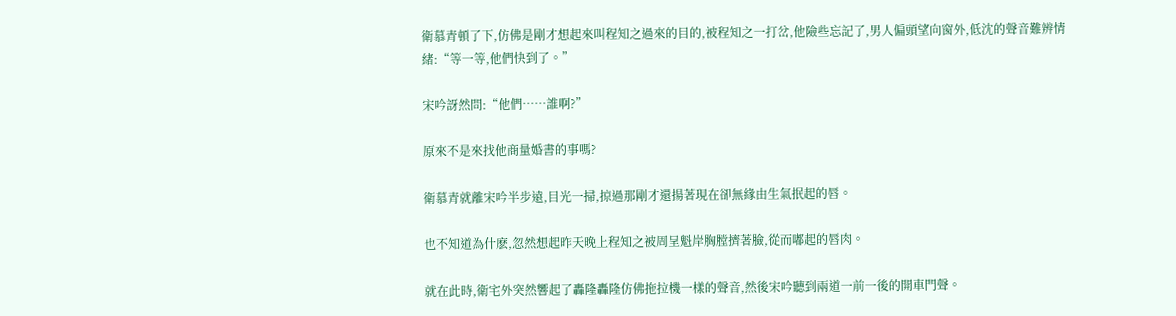衛慕青頓了下,仿佛是剛才想起來叫程知之過來的目的,被程知之一打岔,他險些忘記了,男人偏頭望向窗外,低沈的聲音難辨情緒:“等一等,他們快到了。”

宋吟訝然問:“他們……誰啊?”

原來不是來找他商量婚書的事嗎?

衛慕青就離宋吟半步遠,目光一掃,掠過那剛才還揚著現在卻無緣由生氣抿起的唇。

也不知道為什麽,忽然想起昨天晚上程知之被周呈魁岸胸膛擠著臉,從而嘟起的唇肉。

就在此時,衛宅外突然響起了轟隆轟隆仿佛拖拉機一樣的聲音,然後宋吟聽到兩道一前一後的開車門聲。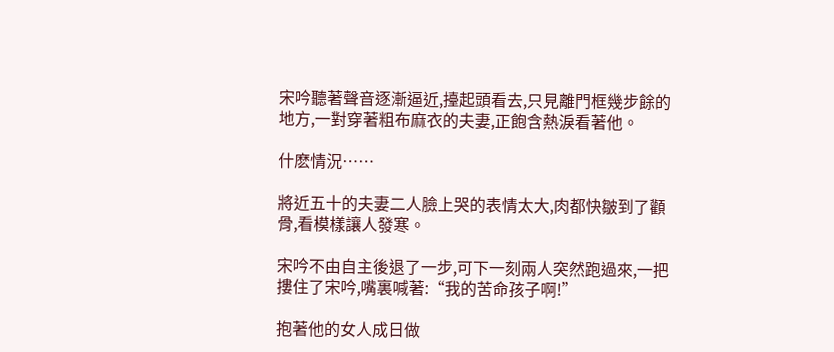宋吟聽著聲音逐漸逼近,擡起頭看去,只見離門框幾步餘的地方,一對穿著粗布麻衣的夫妻,正飽含熱淚看著他。

什麽情況……

將近五十的夫妻二人臉上哭的表情太大,肉都快皺到了顴骨,看模樣讓人發寒。

宋吟不由自主後退了一步,可下一刻兩人突然跑過來,一把摟住了宋吟,嘴裏喊著:“我的苦命孩子啊!”

抱著他的女人成日做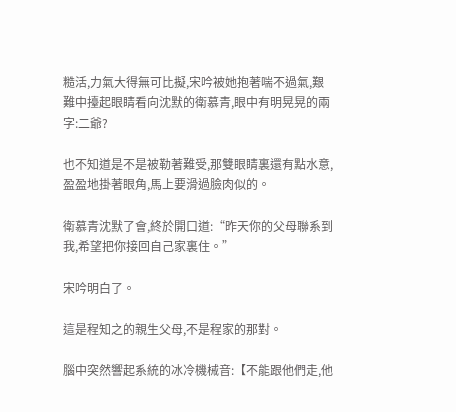糙活,力氣大得無可比擬,宋吟被她抱著喘不過氣,艱難中擡起眼睛看向沈默的衛慕青,眼中有明晃晃的兩字:二爺?

也不知道是不是被勒著難受,那雙眼睛裏還有點水意,盈盈地掛著眼角,馬上要滑過臉肉似的。

衛慕青沈默了會,終於開口道:“昨天你的父母聯系到我,希望把你接回自己家裏住。”

宋吟明白了。

這是程知之的親生父母,不是程家的那對。

腦中突然響起系統的冰冷機械音:【不能跟他們走,他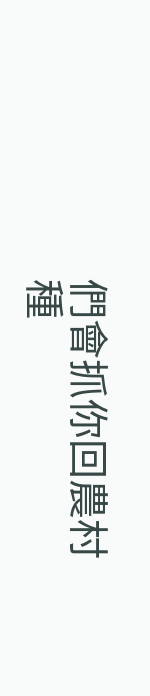們會抓你回農村種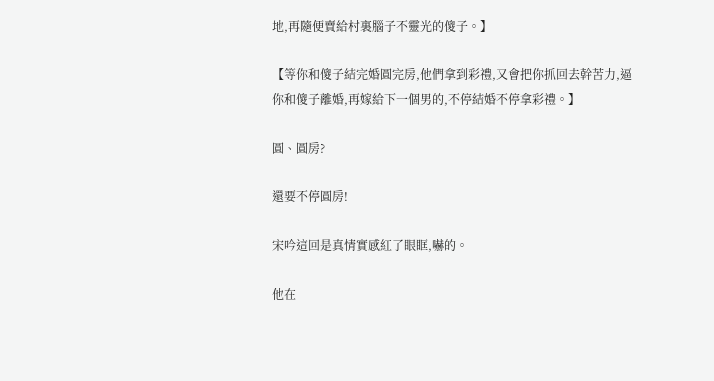地,再隨便賣給村裏腦子不靈光的傻子。】

【等你和傻子結完婚圓完房,他們拿到彩禮,又會把你抓回去幹苦力,逼你和傻子離婚,再嫁給下一個男的,不停結婚不停拿彩禮。】

圓、圓房?

還要不停圓房!

宋吟這回是真情實感紅了眼眶,嚇的。

他在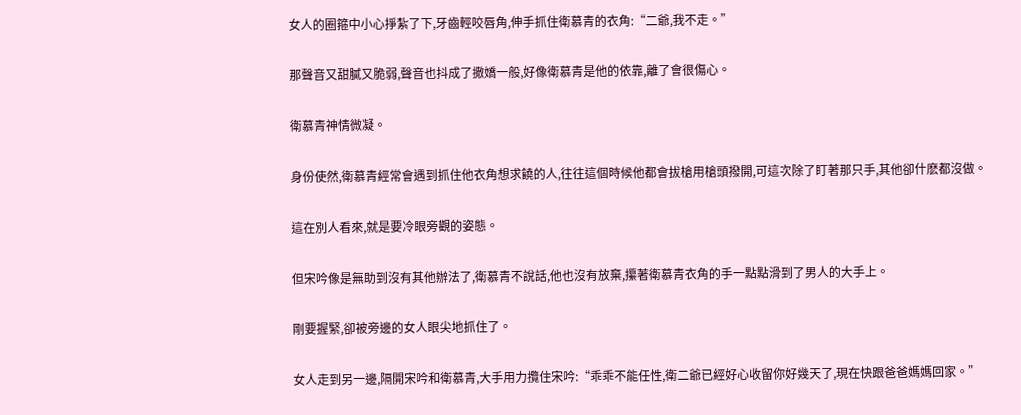女人的圈箍中小心掙紮了下,牙齒輕咬唇角,伸手抓住衛慕青的衣角:“二爺,我不走。”

那聲音又甜膩又脆弱,聲音也抖成了撒嬌一般,好像衛慕青是他的依靠,離了會很傷心。

衛慕青神情微凝。

身份使然,衛慕青經常會遇到抓住他衣角想求饒的人,往往這個時候他都會拔槍用槍頭撥開,可這次除了盯著那只手,其他卻什麽都沒做。

這在別人看來,就是要冷眼旁觀的姿態。

但宋吟像是無助到沒有其他辦法了,衛慕青不說話,他也沒有放棄,攥著衛慕青衣角的手一點點滑到了男人的大手上。

剛要握緊,卻被旁邊的女人眼尖地抓住了。

女人走到另一邊,隔開宋吟和衛慕青,大手用力攬住宋吟:“乖乖不能任性,衛二爺已經好心收留你好幾天了,現在快跟爸爸媽媽回家。”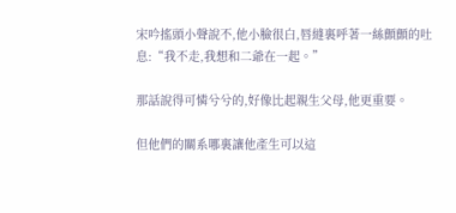宋吟搖頭小聲說不,他小臉很白,唇縫裏呼著一絲顫顫的吐息:“我不走,我想和二爺在一起。”

那話說得可憐兮兮的,好像比起親生父母,他更重要。

但他們的關系哪裏讓他產生可以這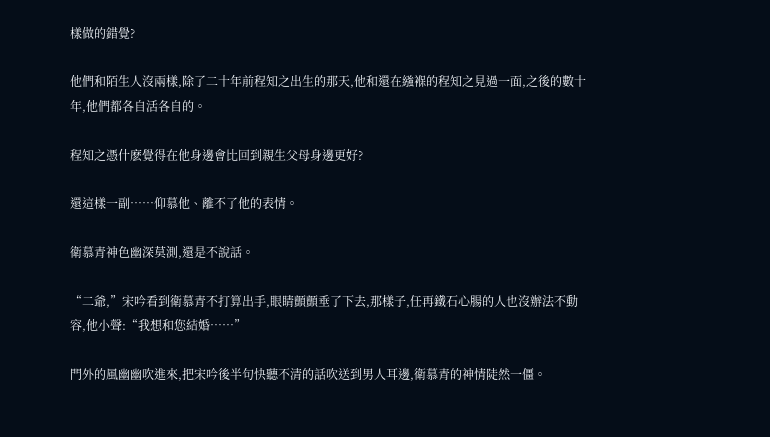樣做的錯覺?

他們和陌生人沒兩樣,除了二十年前程知之出生的那天,他和還在繈褓的程知之見過一面,之後的數十年,他們都各自活各自的。

程知之憑什麽覺得在他身邊會比回到親生父母身邊更好?

還這樣一副……仰慕他、離不了他的表情。

衛慕青神色幽深莫測,還是不說話。

“二爺,”宋吟看到衛慕青不打算出手,眼睛顫顫垂了下去,那樣子,任再鐵石心腸的人也沒辦法不動容,他小聲:“我想和您結婚……”

門外的風幽幽吹進來,把宋吟後半句快聽不清的話吹送到男人耳邊,衛慕青的神情陡然一僵。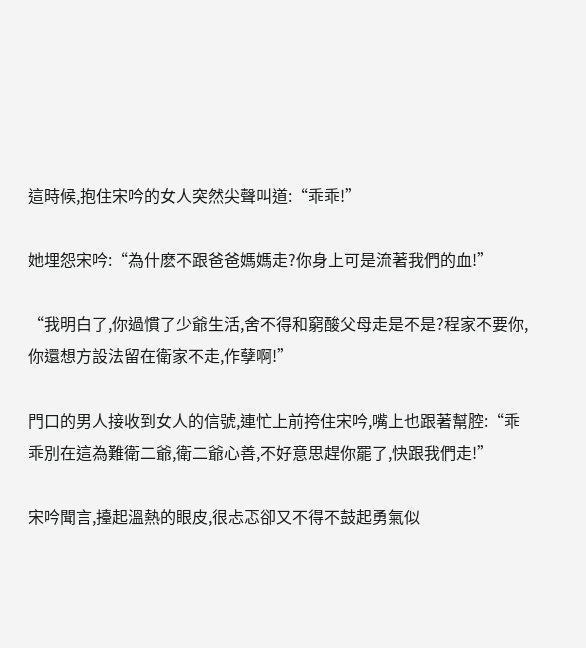這時候,抱住宋吟的女人突然尖聲叫道:“乖乖!”

她埋怨宋吟:“為什麽不跟爸爸媽媽走?你身上可是流著我們的血!”

“我明白了,你過慣了少爺生活,舍不得和窮酸父母走是不是?程家不要你,你還想方設法留在衛家不走,作孽啊!”

門口的男人接收到女人的信號,連忙上前挎住宋吟,嘴上也跟著幫腔:“乖乖別在這為難衛二爺,衛二爺心善,不好意思趕你罷了,快跟我們走!”

宋吟聞言,擡起溫熱的眼皮,很忐忑卻又不得不鼓起勇氣似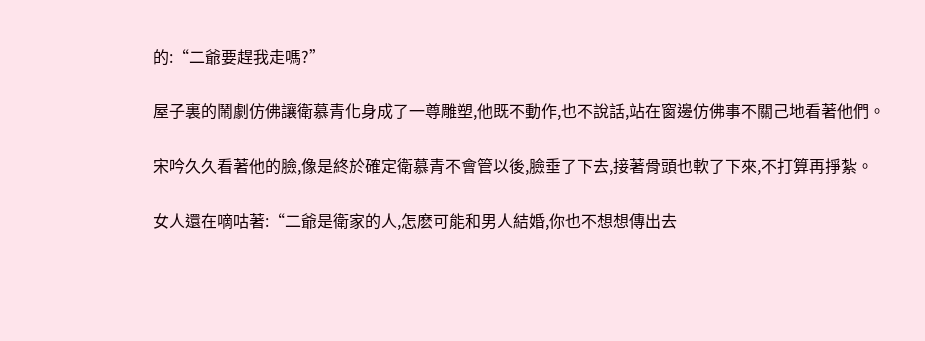的:“二爺要趕我走嗎?”

屋子裏的鬧劇仿佛讓衛慕青化身成了一尊雕塑,他既不動作,也不說話,站在窗邊仿佛事不關己地看著他們。

宋吟久久看著他的臉,像是終於確定衛慕青不會管以後,臉垂了下去,接著骨頭也軟了下來,不打算再掙紮。

女人還在嘀咕著:“二爺是衛家的人,怎麽可能和男人結婚,你也不想想傳出去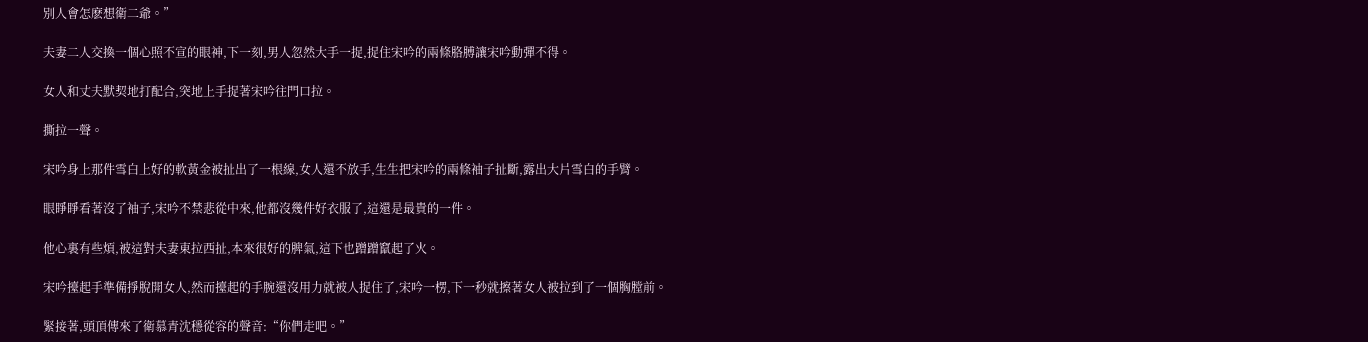別人會怎麽想衛二爺。”

夫妻二人交換一個心照不宣的眼神,下一刻,男人忽然大手一捉,捉住宋吟的兩條胳膊讓宋吟動彈不得。

女人和丈夫默契地打配合,突地上手捉著宋吟往門口拉。

撕拉一聲。

宋吟身上那件雪白上好的軟黃金被扯出了一根線,女人還不放手,生生把宋吟的兩條袖子扯斷,露出大片雪白的手臂。

眼睜睜看著沒了袖子,宋吟不禁悲從中來,他都沒幾件好衣服了,這還是最貴的一件。

他心裏有些煩,被這對夫妻東拉西扯,本來很好的脾氣,這下也蹭蹭竄起了火。

宋吟擡起手準備掙脫開女人,然而擡起的手腕還沒用力就被人捉住了,宋吟一楞,下一秒就擦著女人被拉到了一個胸膛前。

緊接著,頭頂傳來了衛慕青沈穩從容的聲音:“你們走吧。”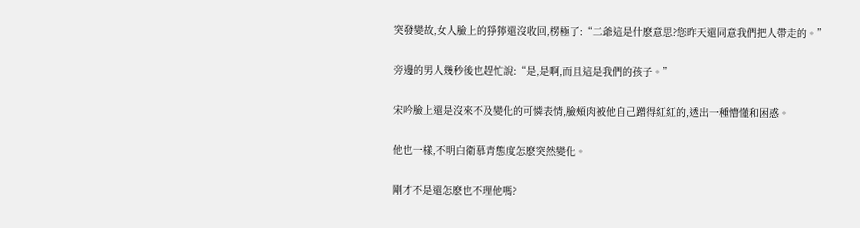突發變故,女人臉上的猙獰還沒收回,楞極了:“二爺這是什麽意思?您昨天還同意我們把人帶走的。”

旁邊的男人幾秒後也趕忙說:“是,是啊,而且這是我們的孩子。”

宋吟臉上還是沒來不及變化的可憐表情,臉頰肉被他自己蹭得紅紅的,透出一種懵懂和困惑。

他也一樣,不明白衛慕青態度怎麽突然變化。

剛才不是還怎麽也不理他嗎?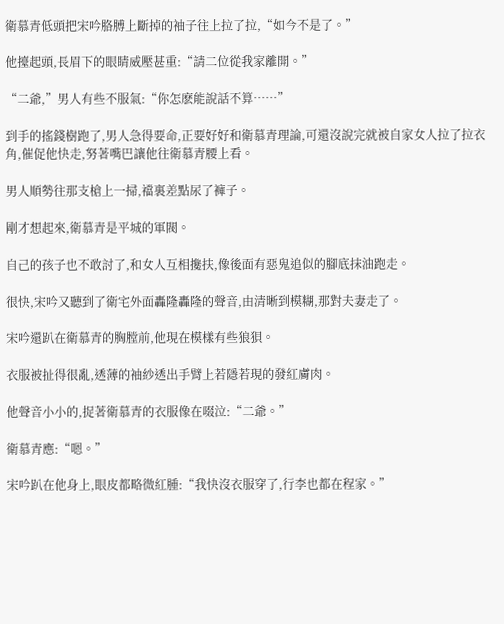衛慕青低頭把宋吟胳膊上斷掉的袖子往上拉了拉,“如今不是了。”

他擡起頭,長眉下的眼睛威壓甚重:“請二位從我家離開。”

“二爺,”男人有些不服氣:“你怎麽能說話不算……”

到手的搖錢樹跑了,男人急得要命,正要好好和衛慕青理論,可還沒說完就被自家女人拉了拉衣角,催促他快走,努著嘴巴讓他往衛慕青腰上看。

男人順勢往那支槍上一掃,襠裏差點尿了褲子。

剛才想起來,衛慕青是平城的軍閥。

自己的孩子也不敢討了,和女人互相攙扶,像後面有惡鬼追似的腳底抹油跑走。

很快,宋吟又聽到了衛宅外面轟隆轟隆的聲音,由清晰到模糊,那對夫妻走了。

宋吟還趴在衛慕青的胸膛前,他現在模樣有些狼狽。

衣服被扯得很亂,透薄的袖紗透出手臂上若隱若現的發紅膚肉。

他聲音小小的,捉著衛慕青的衣服像在啜泣:“二爺。”

衛慕青應:“嗯。”

宋吟趴在他身上,眼皮都略微紅腫:“我快沒衣服穿了,行李也都在程家。”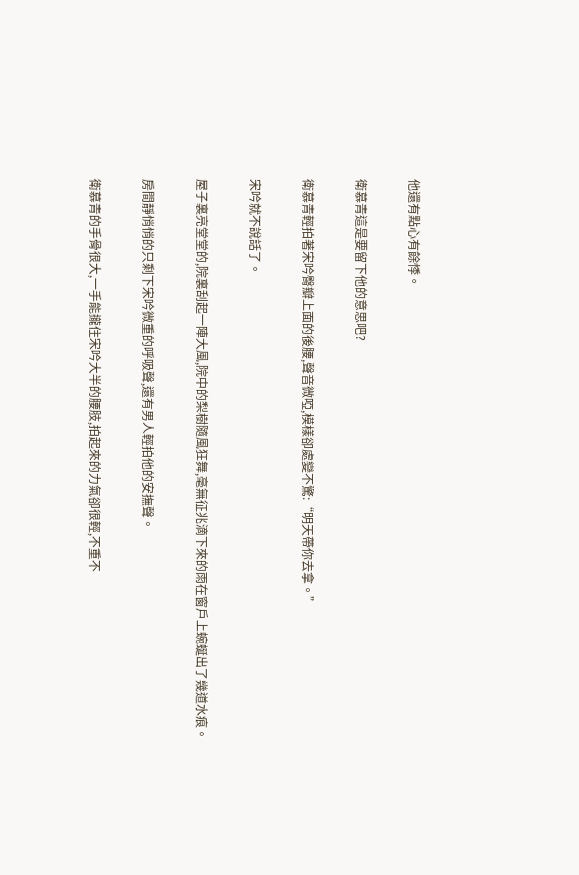他還有點心有餘悸。

衛慕青這是要留下他的意思吧?

衛慕青輕拍著宋吟臀瓣上面的後腰,聲音微啞,模樣卻處變不驚:“明天帶你去拿。”

宋吟就不說話了。

屋子裏亮堂堂的,院裏刮起一陣大風,院中的梨樹隨風狂舞,毫無征兆滴下來的雨在窗戶上蜿蜒出了幾道水痕。

房間靜悄悄的只剩下宋吟微重的呼吸聲,還有男人輕拍他的安撫聲。

衛慕青的手骨很大,一手能攏住宋吟大半的腰肢,拍起來的力氣卻很輕,不重不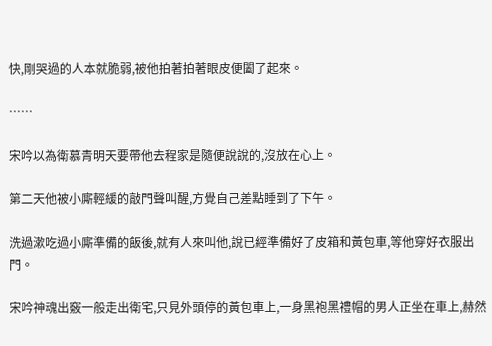快,剛哭過的人本就脆弱,被他拍著拍著眼皮便闔了起來。

……

宋吟以為衛慕青明天要帶他去程家是隨便說說的,沒放在心上。

第二天他被小廝輕緩的敲門聲叫醒,方覺自己差點睡到了下午。

洗過漱吃過小廝準備的飯後,就有人來叫他,說已經準備好了皮箱和黃包車,等他穿好衣服出門。

宋吟神魂出竅一般走出衛宅,只見外頭停的黃包車上,一身黑袍黑禮帽的男人正坐在車上,赫然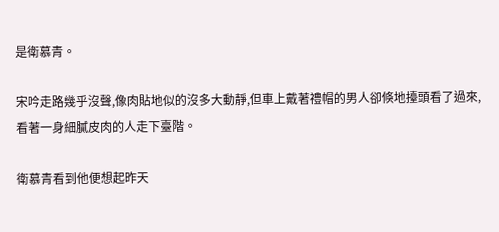是衛慕青。

宋吟走路幾乎沒聲,像肉貼地似的沒多大動靜,但車上戴著禮帽的男人卻倏地擡頭看了過來,看著一身細膩皮肉的人走下臺階。

衛慕青看到他便想起昨天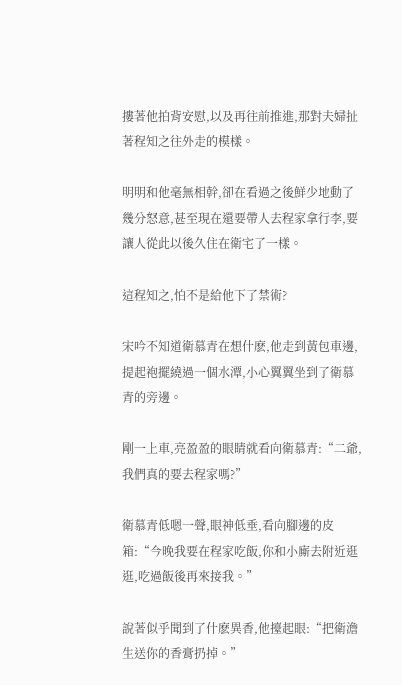摟著他拍背安慰,以及再往前推進,那對夫婦扯著程知之往外走的模樣。

明明和他毫無相幹,卻在看過之後鮮少地動了幾分怒意,甚至現在還要帶人去程家拿行李,要讓人從此以後久住在衛宅了一樣。

這程知之,怕不是給他下了禁術?

宋吟不知道衛慕青在想什麽,他走到黃包車邊,提起袍擺繞過一個水潭,小心翼翼坐到了衛慕青的旁邊。

剛一上車,亮盈盈的眼睛就看向衛慕青:“二爺,我們真的要去程家嗎?”

衛慕青低嗯一聲,眼神低垂,看向腳邊的皮箱:“今晚我要在程家吃飯,你和小廝去附近逛逛,吃過飯後再來接我。”

說著似乎聞到了什麽異香,他擡起眼:“把衛澹生送你的香膏扔掉。”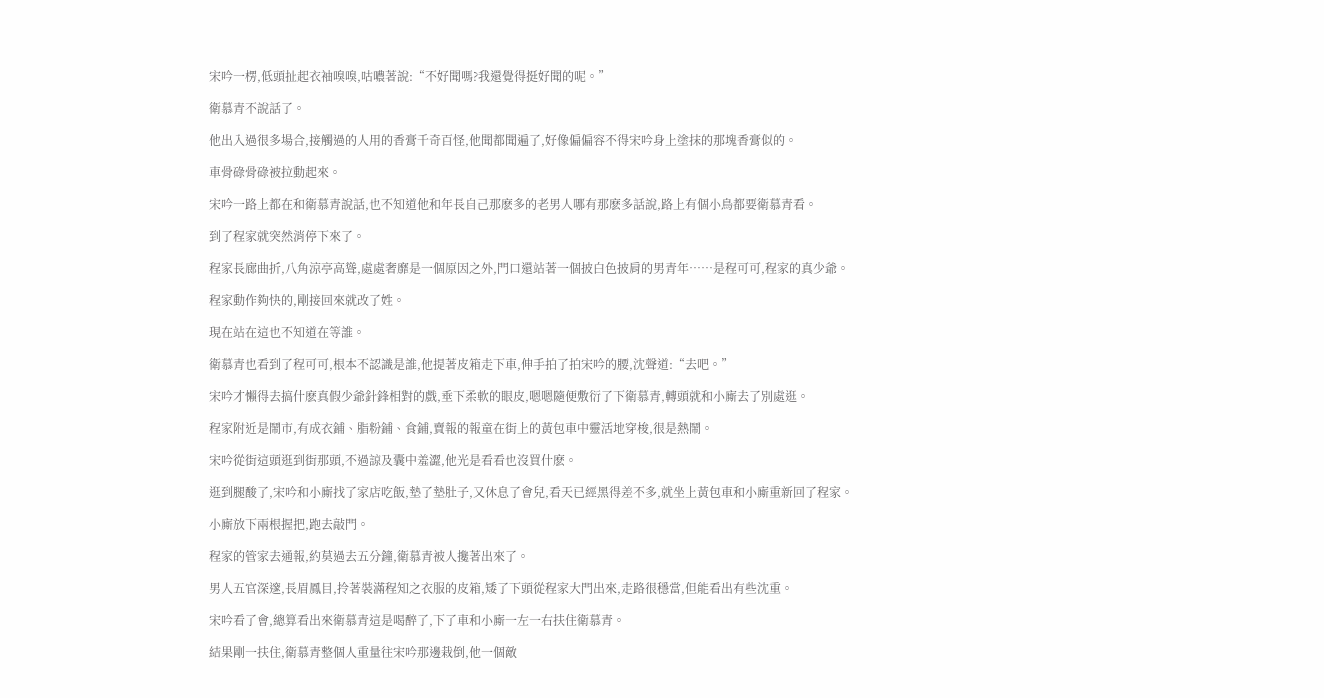宋吟一楞,低頭扯起衣袖嗅嗅,咕噥著說:“不好聞嗎?我還覺得挺好聞的呢。”

衛慕青不說話了。

他出入過很多場合,接觸過的人用的香膏千奇百怪,他聞都聞遍了,好像偏偏容不得宋吟身上塗抹的那塊香膏似的。

車骨碌骨碌被拉動起來。

宋吟一路上都在和衛慕青說話,也不知道他和年長自己那麽多的老男人哪有那麽多話說,路上有個小鳥都要衛慕青看。

到了程家就突然消停下來了。

程家長廊曲折,八角涼亭高聳,處處奢靡是一個原因之外,門口還站著一個披白色披肩的男青年……是程可可,程家的真少爺。

程家動作夠快的,剛接回來就改了姓。

現在站在這也不知道在等誰。

衛慕青也看到了程可可,根本不認識是誰,他提著皮箱走下車,伸手拍了拍宋吟的腰,沈聲道:“去吧。”

宋吟才懶得去搞什麽真假少爺針鋒相對的戲,垂下柔軟的眼皮,嗯嗯隨便敷衍了下衛慕青,轉頭就和小廝去了別處逛。

程家附近是鬧市,有成衣鋪、脂粉鋪、食鋪,賣報的報童在街上的黃包車中靈活地穿梭,很是熱鬧。

宋吟從街這頭逛到街那頭,不過諒及囊中羞澀,他光是看看也沒買什麽。

逛到腿酸了,宋吟和小廝找了家店吃飯,墊了墊肚子,又休息了會兒,看天已經黑得差不多,就坐上黃包車和小廝重新回了程家。

小廝放下兩根握把,跑去敲門。

程家的管家去通報,約莫過去五分鐘,衛慕青被人攙著出來了。

男人五官深邃,長眉鳳目,拎著裝滿程知之衣服的皮箱,矮了下頭從程家大門出來,走路很穩當,但能看出有些沈重。

宋吟看了會,總算看出來衛慕青這是喝醉了,下了車和小廝一左一右扶住衛慕青。

結果剛一扶住,衛慕青整個人重量往宋吟那邊栽倒,他一個敵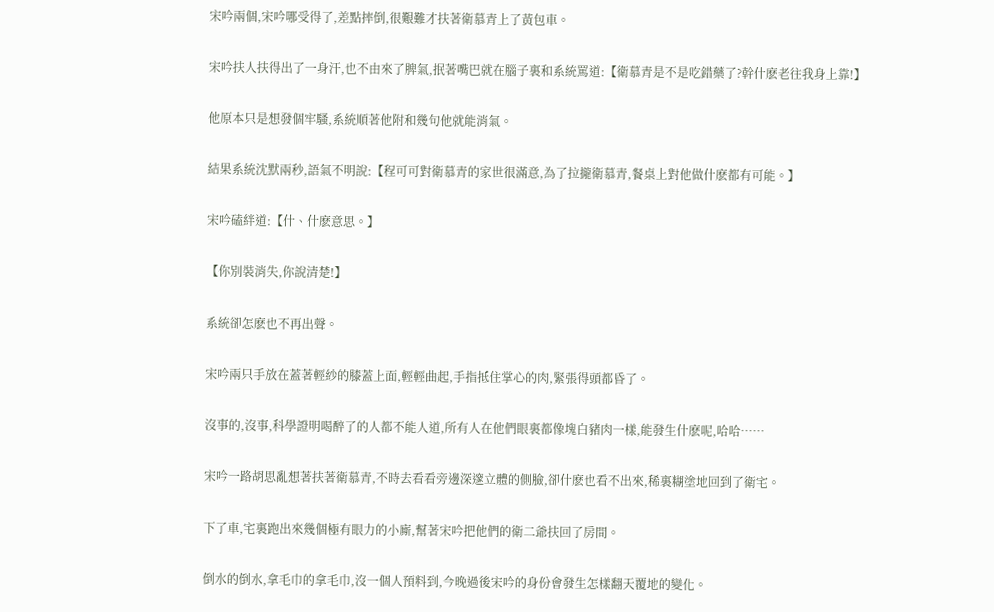宋吟兩個,宋吟哪受得了,差點摔倒,很艱難才扶著衛慕青上了黃包車。

宋吟扶人扶得出了一身汗,也不由來了脾氣,抿著嘴巴就在腦子裏和系統罵道:【衛慕青是不是吃錯藥了?幹什麽老往我身上靠!】

他原本只是想發個牢騷,系統順著他附和幾句他就能消氣。

結果系統沈默兩秒,語氣不明說:【程可可對衛慕青的家世很滿意,為了拉攏衛慕青,餐桌上對他做什麽都有可能。】

宋吟磕絆道:【什、什麽意思。】

【你別裝消失,你說清楚!】

系統卻怎麽也不再出聲。

宋吟兩只手放在蓋著輕紗的膝蓋上面,輕輕曲起,手指抵住掌心的肉,緊張得頭都昏了。

沒事的,沒事,科學證明喝醉了的人都不能人道,所有人在他們眼裏都像塊白豬肉一樣,能發生什麽呢,哈哈……

宋吟一路胡思亂想著扶著衛慕青,不時去看看旁邊深邃立體的側臉,卻什麽也看不出來,稀裏糊塗地回到了衛宅。

下了車,宅裏跑出來幾個極有眼力的小廝,幫著宋吟把他們的衛二爺扶回了房間。

倒水的倒水,拿毛巾的拿毛巾,沒一個人預料到,今晚過後宋吟的身份會發生怎樣翻天覆地的變化。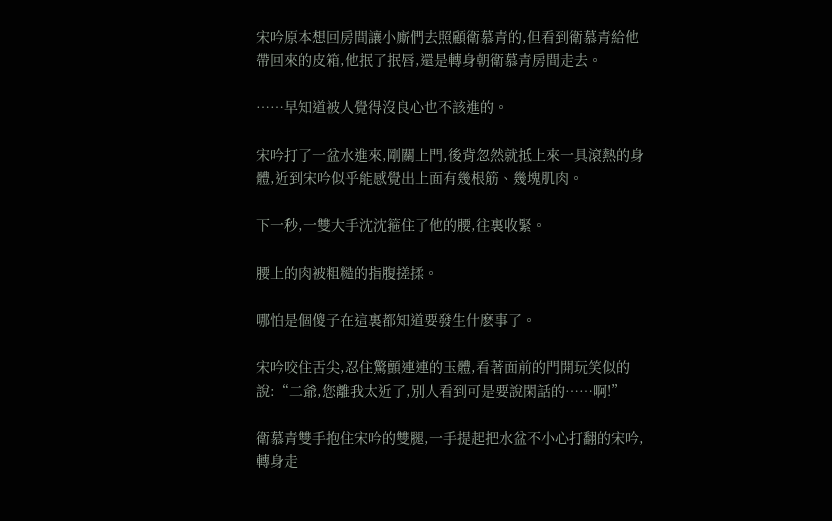宋吟原本想回房間讓小廝們去照顧衛慕青的,但看到衛慕青給他帶回來的皮箱,他抿了抿唇,還是轉身朝衛慕青房間走去。

……早知道被人覺得沒良心也不該進的。

宋吟打了一盆水進來,剛關上門,後背忽然就抵上來一具滾熱的身體,近到宋吟似乎能感覺出上面有幾根筋、幾塊肌肉。

下一秒,一雙大手沈沈箍住了他的腰,往裏收緊。

腰上的肉被粗糙的指腹搓揉。

哪怕是個傻子在這裏都知道要發生什麽事了。

宋吟咬住舌尖,忍住驚顫連連的玉體,看著面前的門開玩笑似的說:“二爺,您離我太近了,別人看到可是要說閑話的……啊!”

衛慕青雙手抱住宋吟的雙腿,一手提起把水盆不小心打翻的宋吟,轉身走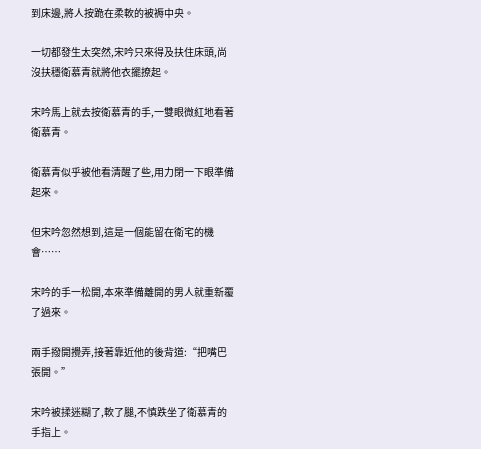到床邊,將人按跪在柔軟的被褥中央。

一切都發生太突然,宋吟只來得及扶住床頭,尚沒扶穩衛慕青就將他衣擺撩起。

宋吟馬上就去按衛慕青的手,一雙眼微紅地看著衛慕青。

衛慕青似乎被他看清醒了些,用力閉一下眼準備起來。

但宋吟忽然想到,這是一個能留在衛宅的機會……

宋吟的手一松開,本來準備離開的男人就重新覆了過來。

兩手撥開攪弄,接著靠近他的後背道:“把嘴巴張開。”

宋吟被揉迷糊了,軟了腿,不慎跌坐了衛慕青的手指上。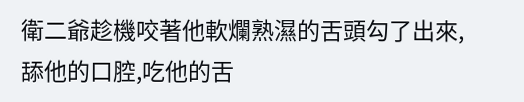衛二爺趁機咬著他軟爛熟濕的舌頭勾了出來,舔他的口腔,吃他的舌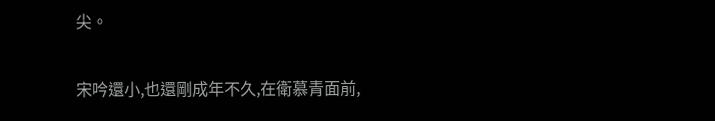尖。

宋吟還小,也還剛成年不久,在衛慕青面前,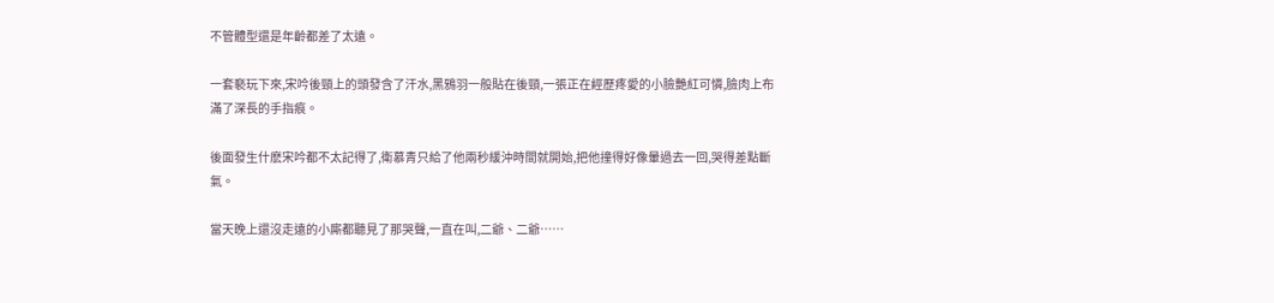不管體型還是年齡都差了太遠。

一套褻玩下來,宋吟後頸上的頭發含了汗水,黑鴉羽一般貼在後頸,一張正在經歷疼愛的小臉艷紅可憐,臉肉上布滿了深長的手指痕。

後面發生什麽宋吟都不太記得了,衛慕青只給了他兩秒緩沖時間就開始,把他撞得好像暈過去一回,哭得差點斷氣。

當天晚上還沒走遠的小廝都聽見了那哭聲,一直在叫,二爺、二爺……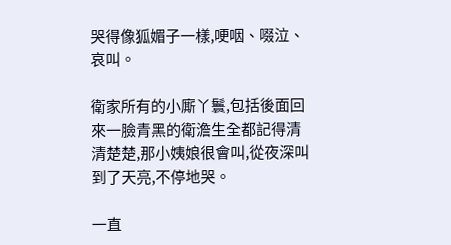哭得像狐媚子一樣,哽咽、啜泣、哀叫。

衛家所有的小廝丫鬟,包括後面回來一臉青黑的衛澹生全都記得清清楚楚,那小姨娘很會叫,從夜深叫到了天亮,不停地哭。

一直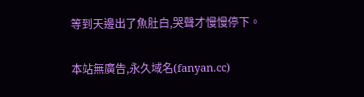等到天邊出了魚肚白,哭聲才慢慢停下。

本站無廣告,永久域名(fanyan.cc)